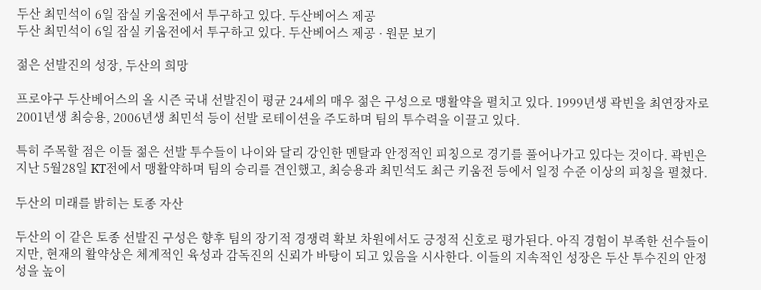두산 최민석이 6일 잠실 키움전에서 투구하고 있다. 두산베어스 제공
두산 최민석이 6일 잠실 키움전에서 투구하고 있다. 두산베어스 제공 · 원문 보기

젊은 선발진의 성장, 두산의 희망

프로야구 두산베어스의 올 시즌 국내 선발진이 평균 24세의 매우 젊은 구성으로 맹활약을 펼치고 있다. 1999년생 곽빈을 최연장자로 2001년생 최승용, 2006년생 최민석 등이 선발 로테이션을 주도하며 팀의 투수력을 이끌고 있다.

특히 주목할 점은 이들 젊은 선발 투수들이 나이와 달리 강인한 멘탈과 안정적인 피칭으로 경기를 풀어나가고 있다는 것이다. 곽빈은 지난 5월28일 KT전에서 맹활약하며 팀의 승리를 견인했고, 최승용과 최민석도 최근 키움전 등에서 일정 수준 이상의 피칭을 펼쳤다.

두산의 미래를 밝히는 토종 자산

두산의 이 같은 토종 선발진 구성은 향후 팀의 장기적 경쟁력 확보 차원에서도 긍정적 신호로 평가된다. 아직 경험이 부족한 선수들이지만, 현재의 활약상은 체계적인 육성과 감독진의 신뢰가 바탕이 되고 있음을 시사한다. 이들의 지속적인 성장은 두산 투수진의 안정성을 높이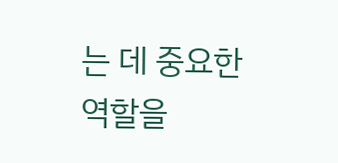는 데 중요한 역할을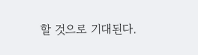할 것으로 기대된다.